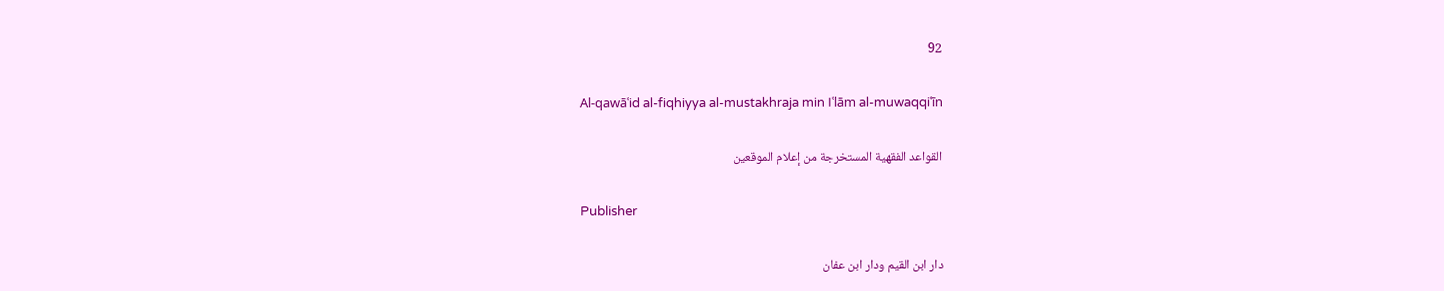92

Al-qawāʿid al-fiqhiyya al-mustakhraja min Iʿlām al-muwaqqiʿīn

القواعد الفقهية المستخرجة من إعلام الموقعين

Publisher

دار ابن القيم ودار ابن عفان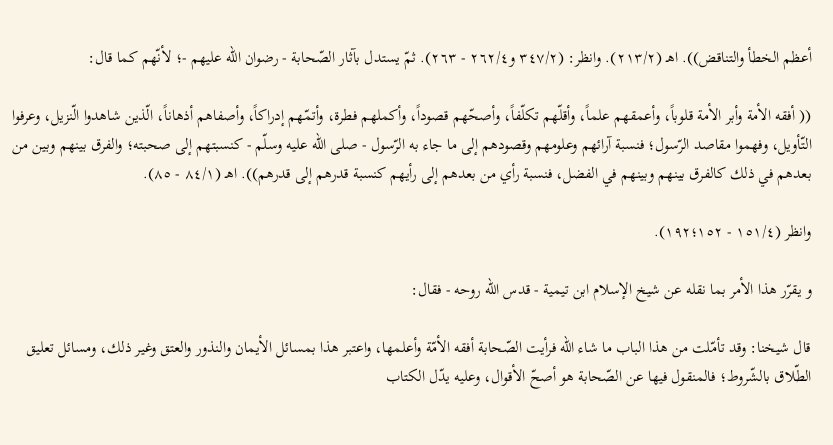أعظم الخطأ والتناقض)). اهـ (٢١٣/٢). وانظر: (٣٤٧/٢ و٢٦٢/٤ - ٢٦٣). ثمّ يستدل بآثار الصّحابة - رضوان الله عليهم -؛ لأنّهم كما قال:

(( أفقه الأمة وأبر الأمة قلوباً، وأعمقهم علماً، وأقلّهم تكلّفاً، وأصحّهم قصوداً، وأكملهم فطرة، وأتمّهم إدراكاً، وأصفاهم أذهاناً، الّذين شاهدوا الّنزيل، وعرفوا التّأويل، وفهموا مقاصد الرّسول؛ فنسبة آرائهم وعلومهم وقصودهم إلى ما جاء به الرّسول - صلى الله عليه وسلّم - كنسبتهم إلى صحبته؛ والفرق بينهم وبين من بعدهم في ذلك كالفرق بينهم وبينهم في الفضل، فنسبة رأي من بعدهم إلى رأيهم كنسبة قدرهم إلى قدرهم)). اهـ (٨٤/١ - ٨٥).

وانظر (١٥١/٤ - ١٥٢؛١٩٢).

و يقرّر هذا الأمر بما نقله عن شيخ الإسلام ابن تيمية - قدس الله روحه - فقال:

قال شيخنا: وقد تأمّلت من هذا الباب ما شاء الله فرأيت الصّحابة أفقه الأمّة وأعلمها، واعتبر هذا بمسائل الأيمان والنذور والعتق وغير ذلك، ومسائل تعليق الطّلاق بالشّروط؛ فالمنقول فيها عن الصّحابة هو أصحّ الأقوال، وعليه يدّل الكتاب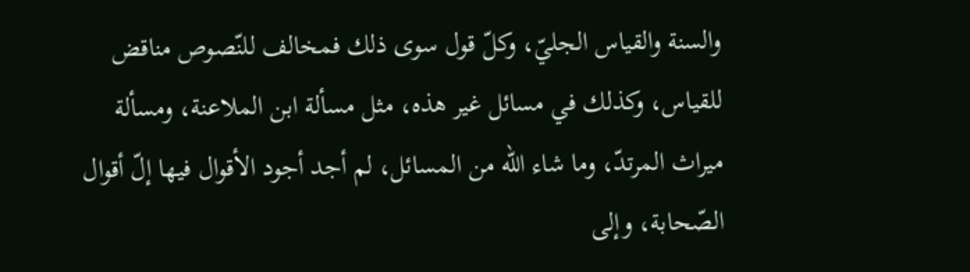والسنة والقياس الجليّ، وكلّ قول سوى ذلك فمخالف للنّصوص مناقض للقياس، وكذلك في مسائل غير هذه، مثل مسألة ابن الملاعنة، ومسألة ميراث المرتدّ، وما شاء الله من المسائل، لم أجد أجود الأقوال فيها إلّ أقوال الصّحابة، وإلى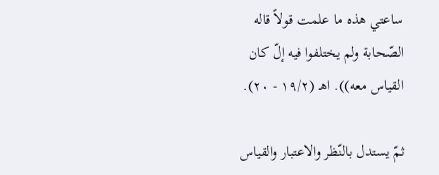ساعتي هذه ما علمت قولاً قاله الصّحابة ولم يختلفوا فيه إلّ كان القياس معه)). اهـ (١٩/٢ - ٢٠).

ثمّ يستدل بالنّظر والاعتبار والقياس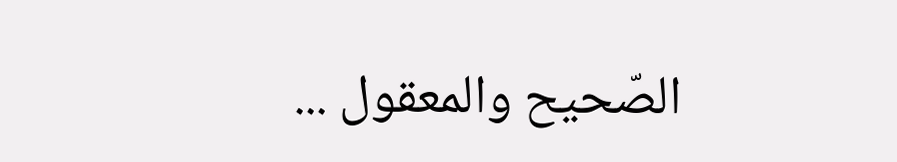الصّحيح والمعقول ...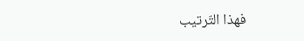فهذا التّرتيب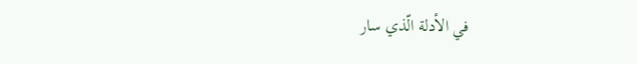في الأدلة الّذي سار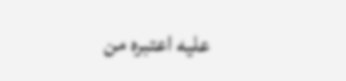عليه اعتبره من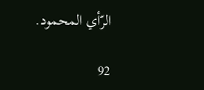الرّأي المحمود.

92